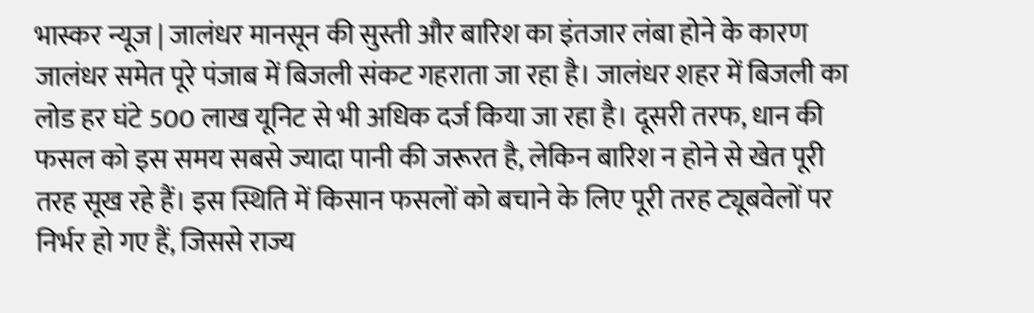भास्कर न्यूज | जालंधर मानसून की सुस्ती और बारिश का इंतजार लंबा होने के कारण जालंधर समेत पूरे पंजाब में बिजली संकट गहराता जा रहा है। जालंधर शहर में बिजली का लोड हर घंटे 500 लाख यूनिट से भी अधिक दर्ज किया जा रहा है। दूसरी तरफ, धान की फसल को इस समय सबसे ज्यादा पानी की जरूरत है, लेकिन बारिश न होने से खेत पूरी तरह सूख रहे हैं। इस स्थिति में किसान फसलों को बचाने के लिए पूरी तरह ट्यूबवेलों पर निर्भर हो गए हैं, जिससे राज्य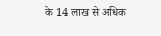के 14 लाख से अधिक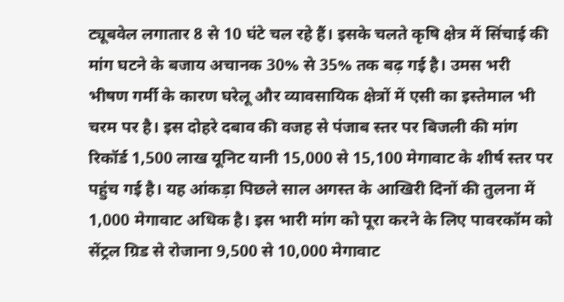ट्यूबवेल लगातार 8 से 10 घंटे चल रहे हैं। इसके चलते कृषि क्षेत्र में सिंचाई की मांग घटने के बजाय अचानक 30% से 35% तक बढ़ गई है। उमस भरी भीषण गर्मी के कारण घरेलू और व्यावसायिक क्षेत्रों में एसी का इस्तेमाल भी चरम पर है। इस दोहरे दबाव की वजह से पंजाब स्तर पर बिजली की मांग रिकॉर्ड 1,500 लाख यूनिट यानी 15,000 से 15,100 मेगावाट के शीर्ष स्तर पर पहुंच गई है। यह आंकड़ा पिछले साल अगस्त के आखिरी दिनों की तुलना में 1,000 मेगावाट अधिक है। इस भारी मांग को पूरा करने के लिए पावरकॉम को सेंट्रल ग्रिड से रोजाना 9,500 से 10,000 मेगावाट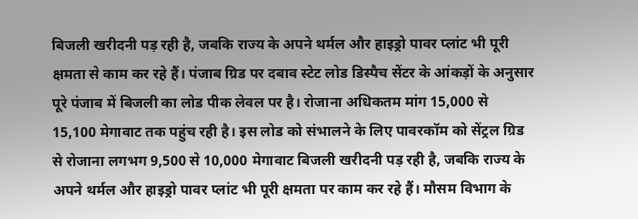बिजली खरीदनी पड़ रही है, जबकि राज्य के अपने थर्मल और हाइड्रो पावर प्लांट भी पूरी क्षमता से काम कर रहे हैं। पंजाब ग्रिड पर दबाव स्टेट लोड डिस्पैच सेंटर के आंकड़ों के अनुसार पूरे पंजाब में बिजली का लोड पीक लेवल पर है। रोजाना अधिकतम मांग 15,000 से 15,100 मेगावाट तक पहुंच रही है। इस लोड को संभालने के लिए पावरकॉम को सेंट्रल ग्रिड से रोजाना लगभग 9,500 से 10,000 मेगावाट बिजली खरीदनी पड़ रही है, जबकि राज्य के अपने थर्मल और हाइड्रो पावर प्लांट भी पूरी क्षमता पर काम कर रहे हैं। मौसम विभाग के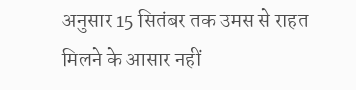अनुसार 15 सितंबर तक उमस से राहत मिलने के आसार नहीं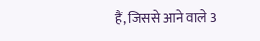हैं, जिससे आने वाले 3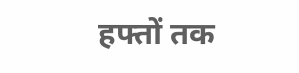हफ्तों तक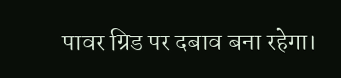पावर ग्रिड पर दबाव बना रहेगा।